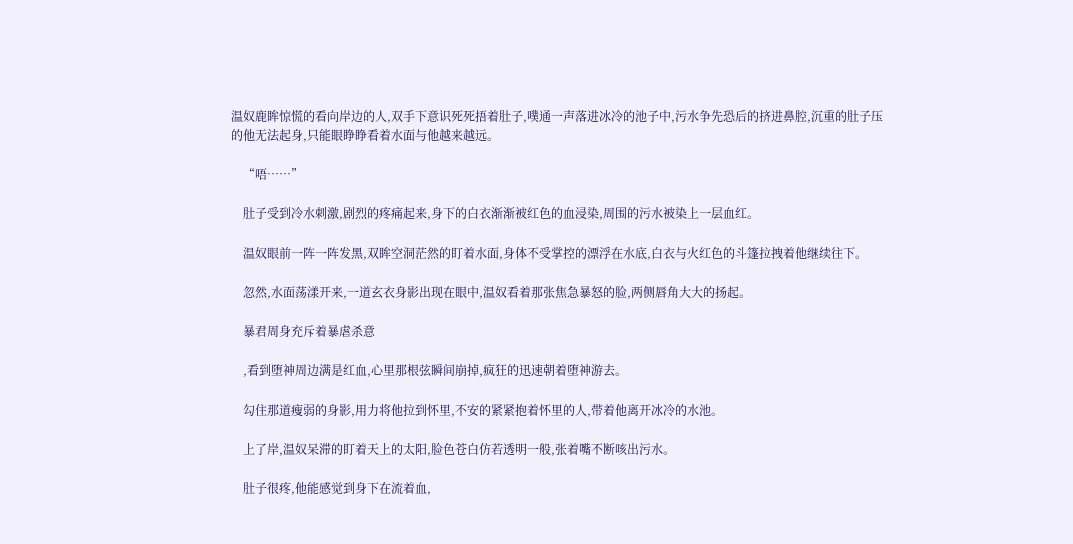温奴鹿眸惊慌的看向岸边的人,双手下意识死死捂着肚子,噗通一声落进冰冷的池子中,污水争先恐后的挤进鼻腔,沉重的肚子压的他无法起身,只能眼睁睁看着水面与他越来越远。

    “唔……”

    肚子受到冷水刺激,剧烈的疼痛起来,身下的白衣渐渐被红色的血浸染,周围的污水被染上一层血红。

    温奴眼前一阵一阵发黑,双眸空洞茫然的盯着水面,身体不受掌控的漂浮在水底,白衣与火红色的斗篷拉拽着他继续往下。

    忽然,水面荡漾开来,一道玄衣身影出现在眼中,温奴看着那张焦急暴怒的脸,两侧唇角大大的扬起。

    暴君周身充斥着暴虐杀意

    ,看到堕神周边满是红血,心里那根弦瞬间崩掉,疯狂的迅速朝着堕神游去。

    勾住那道瘦弱的身影,用力将他拉到怀里,不安的紧紧抱着怀里的人,带着他离开冰冷的水池。

    上了岸,温奴呆滞的盯着天上的太阳,脸色苍白仿若透明一般,张着嘴不断咳出污水。

    肚子很疼,他能感觉到身下在流着血,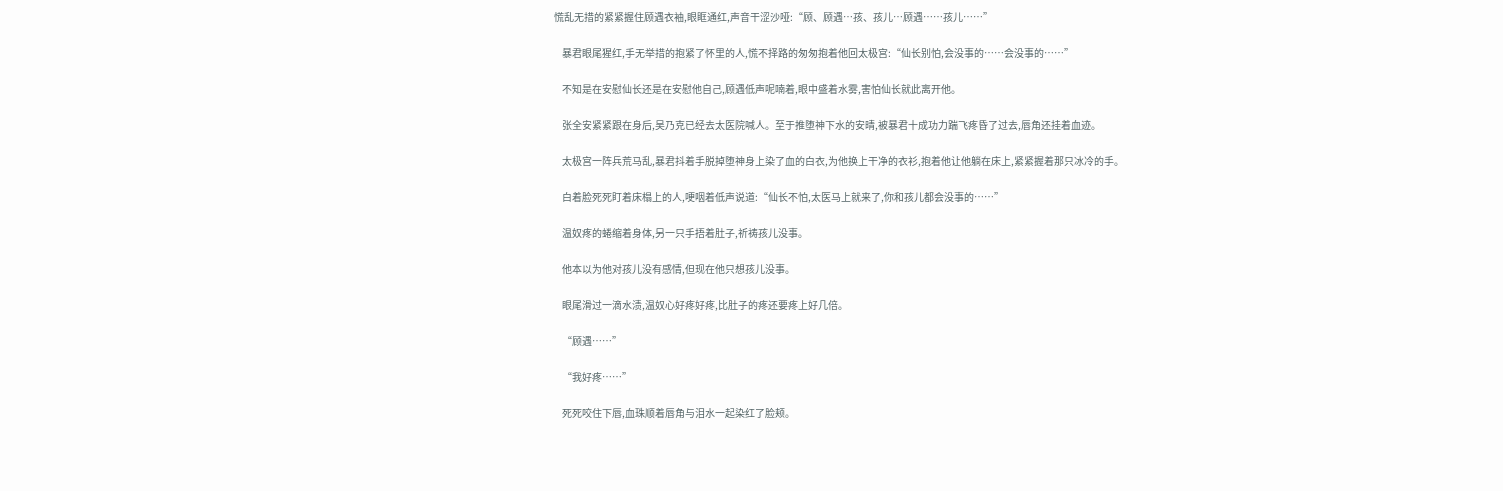慌乱无措的紧紧握住顾遇衣袖,眼眶通红,声音干涩沙哑:“顾、顾遇…孩、孩儿…顾遇……孩儿……”

    暴君眼尾猩红,手无举措的抱紧了怀里的人,慌不择路的匆匆抱着他回太极宫:“仙长别怕,会没事的……会没事的……”

    不知是在安慰仙长还是在安慰他自己,顾遇低声呢喃着,眼中盛着水雾,害怕仙长就此离开他。

    张全安紧紧跟在身后,吴乃克已经去太医院喊人。至于推堕神下水的安晴,被暴君十成功力踹飞疼昏了过去,唇角还挂着血迹。

    太极宫一阵兵荒马乱,暴君抖着手脱掉堕神身上染了血的白衣,为他换上干净的衣衫,抱着他让他躺在床上,紧紧握着那只冰冷的手。

    白着脸死死盯着床榻上的人,哽咽着低声说道:“仙长不怕,太医马上就来了,你和孩儿都会没事的……”

    温奴疼的蜷缩着身体,另一只手捂着肚子,祈祷孩儿没事。

    他本以为他对孩儿没有感情,但现在他只想孩儿没事。

    眼尾滑过一滴水渍,温奴心好疼好疼,比肚子的疼还要疼上好几倍。

    “顾遇……”

    “我好疼……”

    死死咬住下唇,血珠顺着唇角与泪水一起染红了脸颊。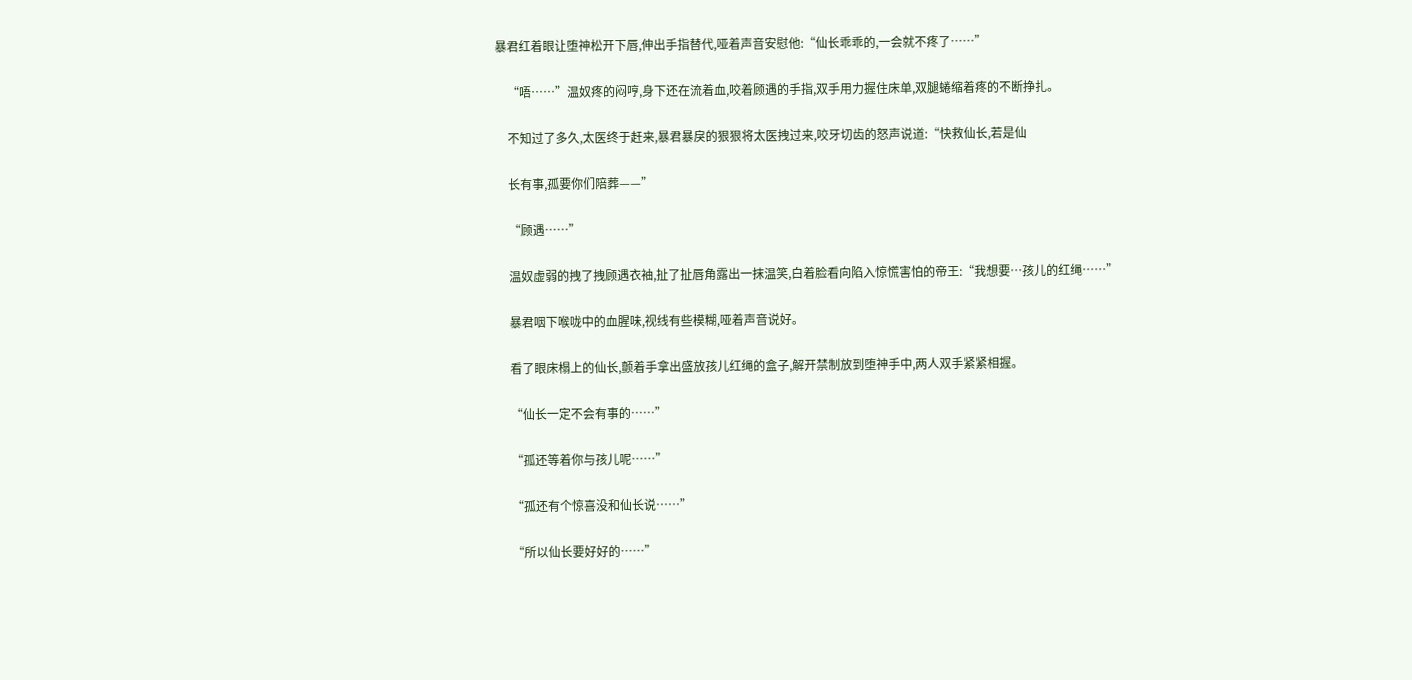暴君红着眼让堕神松开下唇,伸出手指替代,哑着声音安慰他:“仙长乖乖的,一会就不疼了……”

    “唔……”温奴疼的闷哼,身下还在流着血,咬着顾遇的手指,双手用力握住床单,双腿蜷缩着疼的不断挣扎。

    不知过了多久,太医终于赶来,暴君暴戾的狠狠将太医拽过来,咬牙切齿的怒声说道:“快救仙长,若是仙

    长有事,孤要你们陪葬——”

    “顾遇……”

    温奴虚弱的拽了拽顾遇衣袖,扯了扯唇角露出一抹温笑,白着脸看向陷入惊慌害怕的帝王:“我想要…孩儿的红绳……”

    暴君咽下喉咙中的血腥味,视线有些模糊,哑着声音说好。

    看了眼床榻上的仙长,颤着手拿出盛放孩儿红绳的盒子,解开禁制放到堕神手中,两人双手紧紧相握。

    “仙长一定不会有事的……”

    “孤还等着你与孩儿呢……”

    “孤还有个惊喜没和仙长说……”

    “所以仙长要好好的……”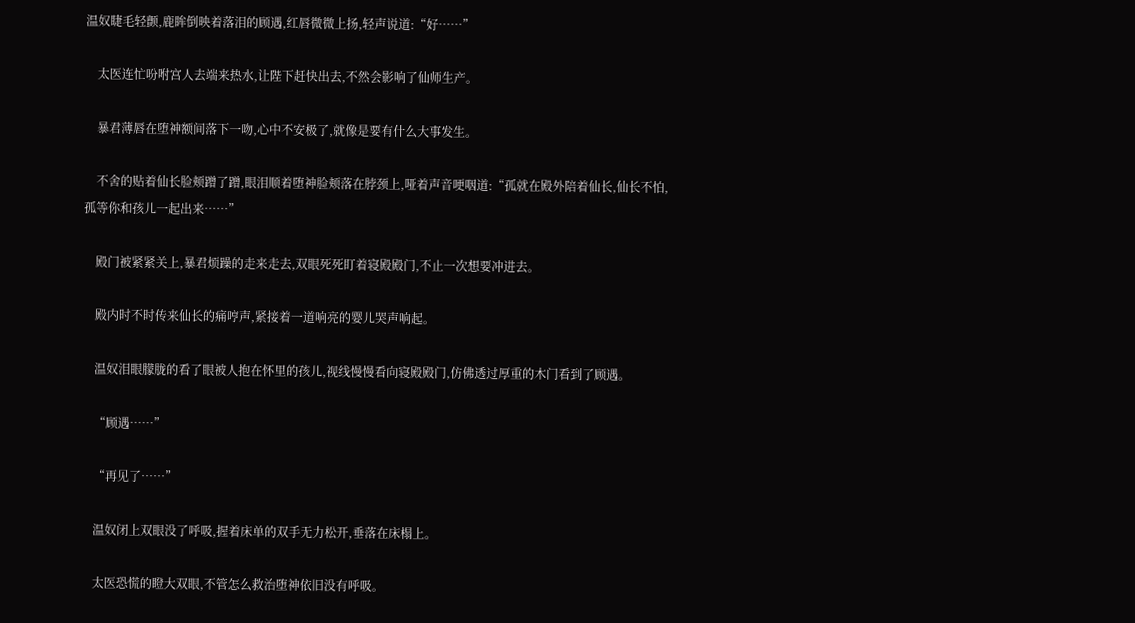温奴睫毛轻颤,鹿眸倒映着落泪的顾遇,红唇微微上扬,轻声说道:“好……”

    太医连忙吩咐宫人去端来热水,让陛下赶快出去,不然会影响了仙师生产。

    暴君薄唇在堕神额间落下一吻,心中不安极了,就像是要有什么大事发生。

    不舍的贴着仙长脸颊蹭了蹭,眼泪顺着堕神脸颊落在脖颈上,哑着声音哽咽道:“孤就在殿外陪着仙长,仙长不怕,孤等你和孩儿一起出来……”

    殿门被紧紧关上,暴君烦躁的走来走去,双眼死死盯着寝殿殿门,不止一次想要冲进去。

    殿内时不时传来仙长的痛哼声,紧接着一道响亮的婴儿哭声响起。

    温奴泪眼朦胧的看了眼被人抱在怀里的孩儿,视线慢慢看向寝殿殿门,仿佛透过厚重的木门看到了顾遇。

    “顾遇……”

    “再见了……”

    温奴闭上双眼没了呼吸,握着床单的双手无力松开,垂落在床榻上。

    太医恐慌的瞪大双眼,不管怎么救治堕神依旧没有呼吸。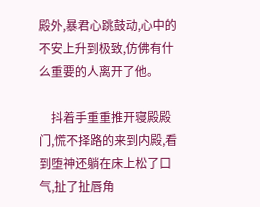殿外,暴君心跳鼓动,心中的不安上升到极致,仿佛有什么重要的人离开了他。

    抖着手重重推开寝殿殿门,慌不择路的来到内殿,看到堕神还躺在床上松了口气,扯了扯唇角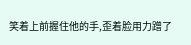笑着上前握住他的手,歪着脸用力蹭了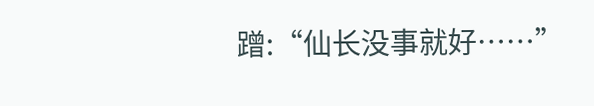蹭:“仙长没事就好……”